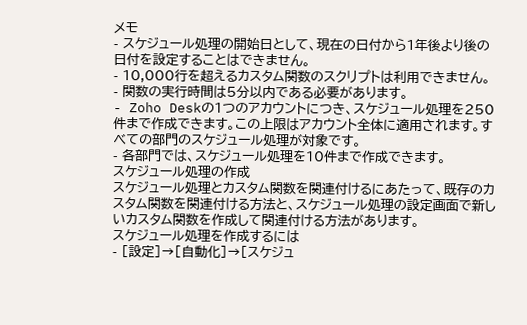メモ
- スケジュール処理の開始日として、現在の日付から1年後より後の日付を設定することはできません。
- 10,000行を超えるカスタム関数のスクリプトは利用できません。
- 関数の実行時間は5分以内である必要があります。
- Zoho Deskの1つのアカウントにつき、スケジュール処理を250件まで作成できます。この上限はアカウント全体に適用されます。すべての部門のスケジュール処理が対象です。
- 各部門では、スケジュール処理を10件まで作成できます。
スケジュール処理の作成
スケジュール処理とカスタム関数を関連付けるにあたって、既存のカスタム関数を関連付ける方法と、スケジュール処理の設定画面で新しいカスタム関数を作成して関連付ける方法があります。
スケジュール処理を作成するには
- [設定]→[自動化]→[スケジュ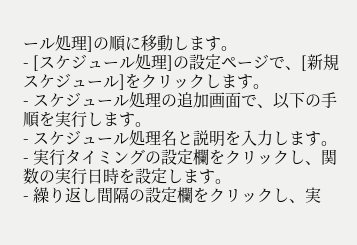ール処理]の順に移動します。
- [スケジュール処理]の設定ページで、[新規スケジュール]をクリックします。
- スケジュール処理の追加画面で、以下の手順を実行します。
- スケジュール処理名と説明を入力します。
- 実行タイミングの設定欄をクリックし、関数の実行日時を設定します。
- 繰り返し間隔の設定欄をクリックし、実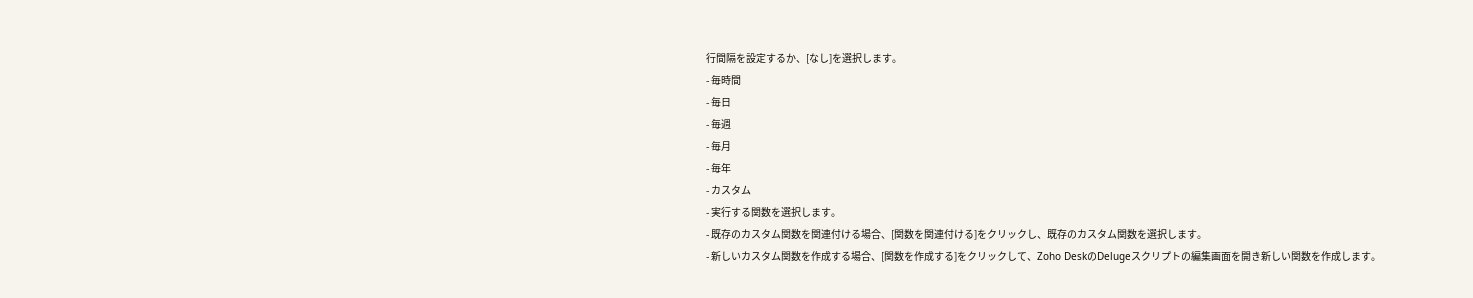行間隔を設定するか、[なし]を選択します。
- 毎時間
- 毎日
- 毎週
- 毎月
- 毎年
- カスタム
- 実行する関数を選択します。
- 既存のカスタム関数を関連付ける場合、[関数を関連付ける]をクリックし、既存のカスタム関数を選択します。
- 新しいカスタム関数を作成する場合、[関数を作成する]をクリックして、Zoho DeskのDelugeスクリプトの編集画面を開き新しい関数を作成します。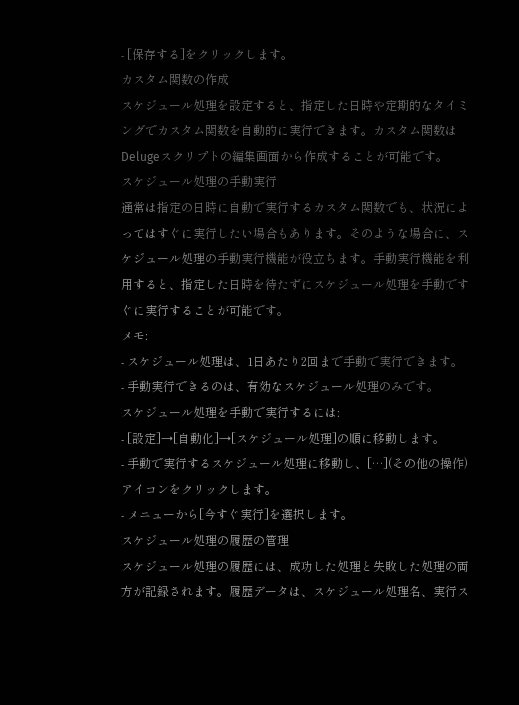- [保存する]をクリックします。
カスタム関数の作成
スケジュール処理を設定すると、指定した日時や定期的なタイミングでカスタム関数を自動的に実行できます。カスタム関数はDelugeスクリプトの編集画面から作成することが可能です。
スケジュール処理の手動実行
通常は指定の日時に自動で実行するカスタム関数でも、状況によってはすぐに実行したい場合もあります。そのような場合に、スケジュール処理の手動実行機能が役立ちます。手動実行機能を利用すると、指定した日時を待たずにスケジュール処理を手動ですぐに実行することが可能です。
メモ:
- スケジュール処理は、1日あたり2回まで手動で実行できます。
- 手動実行できるのは、有効なスケジュール処理のみです。
スケジュール処理を手動で実行するには:
- [設定]→[自動化]→[スケジュール処理]の順に移動します。
- 手動で実行するスケジュール処理に移動し、[…](その他の操作)アイコンをクリックします。
- メニューから[今すぐ実行]を選択します。
スケジュール処理の履歴の管理
スケジュール処理の履歴には、成功した処理と失敗した処理の両方が記録されます。履歴データは、スケジュール処理名、実行ス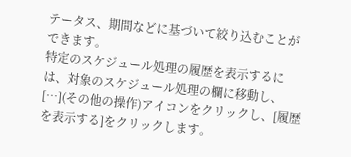テータス、期間などに基づいて絞り込むことができます。
特定のスケジュール処理の履歴を表示するには、対象のスケジュール処理の欄に移動し、[…](その他の操作)アイコンをクリックし、[履歴を表示する]をクリックします。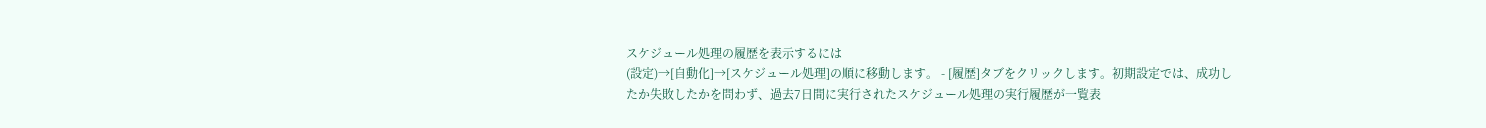スケジュール処理の履歴を表示するには
(設定)→[自動化]→[スケジュール処理]の順に移動します。 - [履歴]タブをクリックします。初期設定では、成功したか失敗したかを問わず、過去7日間に実行されたスケジュール処理の実行履歴が一覧表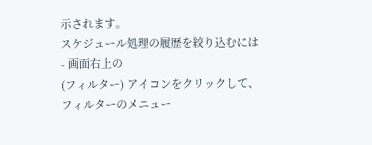示されます。
スケジュール処理の履歴を絞り込むには
- 画面右上の
(フィルター) アイコンをクリックして、フィルターのメニュー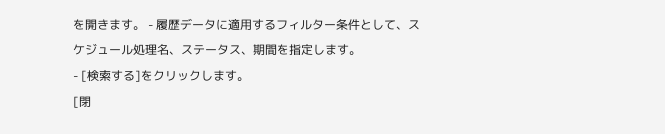を開きます。 - 履歴データに適用するフィルター条件として、スケジュール処理名、ステータス、期間を指定します。
- [検索する]をクリックします。
[閉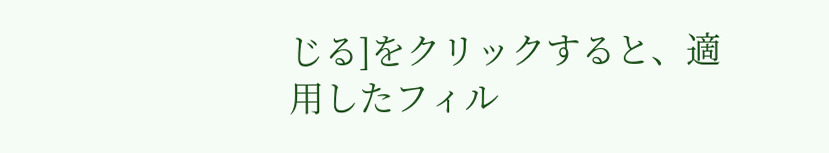じる]をクリックすると、適用したフィル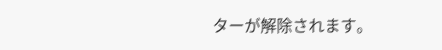ターが解除されます。